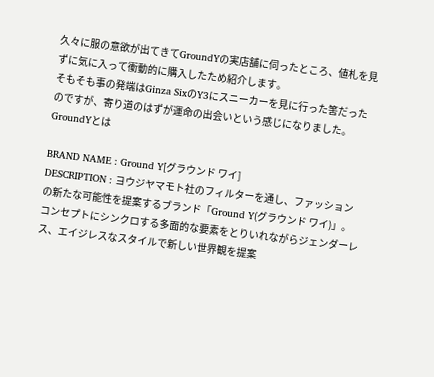久々に服の意欲が出てきてGroundYの実店舗に伺ったところ、値札を見ずに気に入って衝動的に購入したため紹介します。
そもそも事の発端はGinza SixのY3にスニーカーを見に行った筈だったのですが、寄り道のはずが運命の出会いという感じになりました。
GroundYとは

BRAND NAME : Ground Y[グラウンド ワイ]
DESCRIPTION : ヨウジヤマモト社のフィルターを通し、ファッションの新たな可能性を提案するブランド「Ground Y(グラウンド ワイ)」。コンセプトにシンクロする多面的な要素をとりいれながらジェンダーレス、エイジレスなスタイルで新しい世界観を提案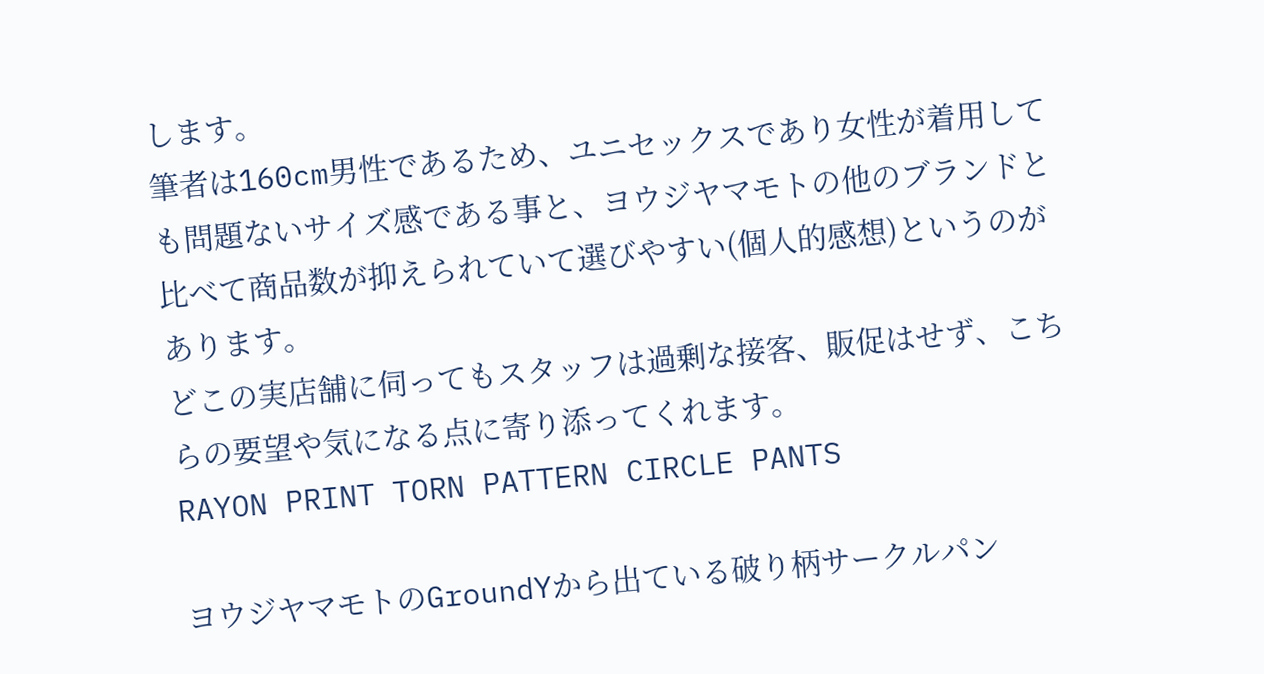します。
筆者は160cm男性であるため、ユニセックスであり女性が着用しても問題ないサイズ感である事と、ヨウジヤマモトの他のブランドと比べて商品数が抑えられていて選びやすい(個人的感想)というのがあります。
どこの実店舗に伺ってもスタッフは過剰な接客、販促はせず、こちらの要望や気になる点に寄り添ってくれます。
RAYON PRINT TORN PATTERN CIRCLE PANTS

ヨウジヤマモトのGroundYから出ている破り柄サークルパン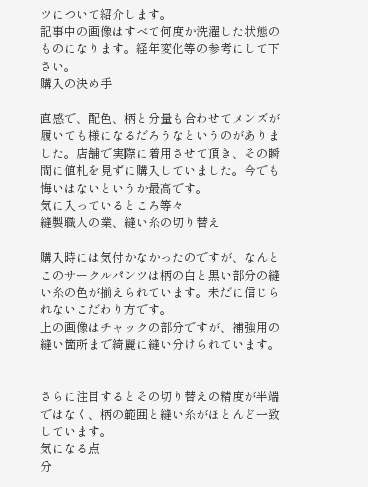ツについて紹介します。
記事中の画像はすべて何度か洗濯した状態のものになります。経年変化等の参考にして下さい。
購入の決め手

直感で、配色、柄と分量も合わせてメンズが履いても様になるだろうなというのがありました。店舗で実際に着用させて頂き、その瞬間に値札を見ずに購入していました。今でも悔いはないというか最高です。
気に入っているところ等々
縫製職人の業、縫い糸の切り替え

購入時には気付かなかったのですが、なんとこのサークルパンツは柄の白と黒い部分の縫い糸の色が揃えられています。未だに信じられないこだわり方です。
上の画像はチャックの部分ですが、補強用の縫い箇所まで綺麗に縫い分けられています。


さらに注目するとその切り替えの精度が半端ではなく、柄の範囲と縫い糸がほとんど一致しています。
気になる点
分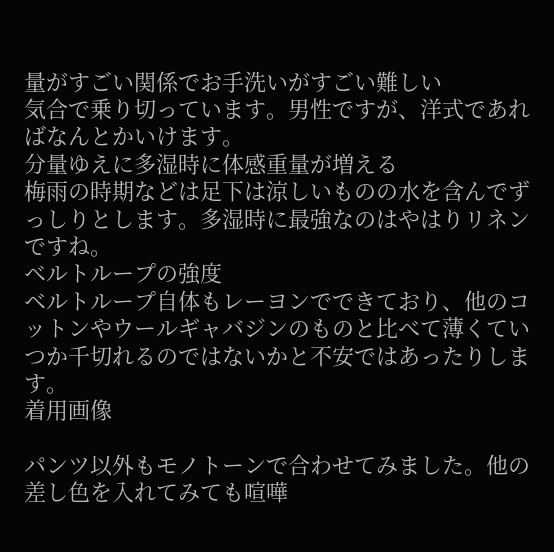量がすごい関係でお手洗いがすごい難しい
気合で乗り切っています。男性ですが、洋式であればなんとかいけます。
分量ゆえに多湿時に体感重量が増える
梅雨の時期などは足下は涼しいものの水を含んでずっしりとします。多湿時に最強なのはやはりリネンですね。
ベルトループの強度
ベルトループ自体もレーヨンでできており、他のコットンやウールギャバジンのものと比べて薄くていつか千切れるのではないかと不安ではあったりします。
着用画像

パンツ以外もモノトーンで合わせてみました。他の差し色を入れてみても喧嘩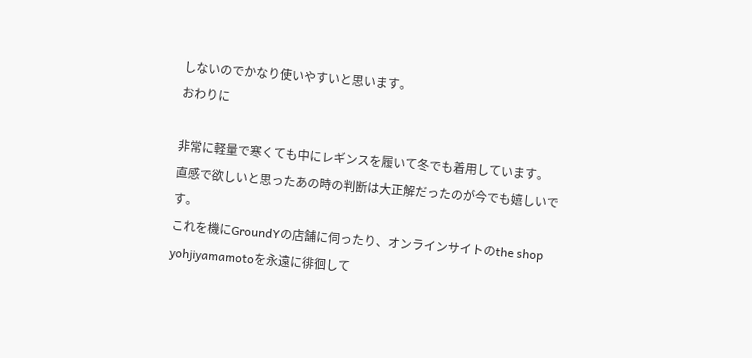しないのでかなり使いやすいと思います。
おわりに

非常に軽量で寒くても中にレギンスを履いて冬でも着用しています。
直感で欲しいと思ったあの時の判断は大正解だったのが今でも嬉しいです。
これを機にGroundYの店舗に伺ったり、オンラインサイトのthe shop yohjiyamamotoを永遠に徘徊して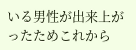いる男性が出来上がったためこれから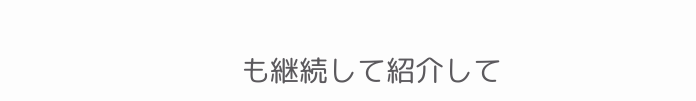も継続して紹介して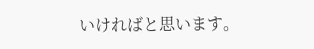いければと思います。